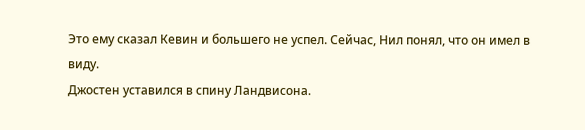Это ему сказал Кевин и большего не успел. Сейчас, Нил понял, что он имел в виду.
Джостен уставился в спину Ландвисона.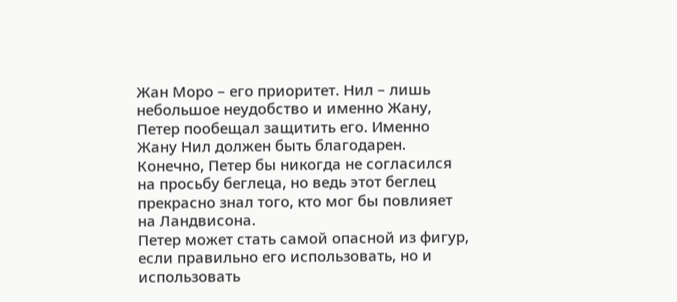Жан Моро – его приоритет. Нил – лишь небольшое неудобство и именно Жану, Петер пообещал защитить его. Именно Жану Нил должен быть благодарен. Конечно, Петер бы никогда не согласился на просьбу беглеца, но ведь этот беглец прекрасно знал того, кто мог бы повлияет на Ландвисона.
Петер может стать самой опасной из фигур, если правильно его использовать, но и использовать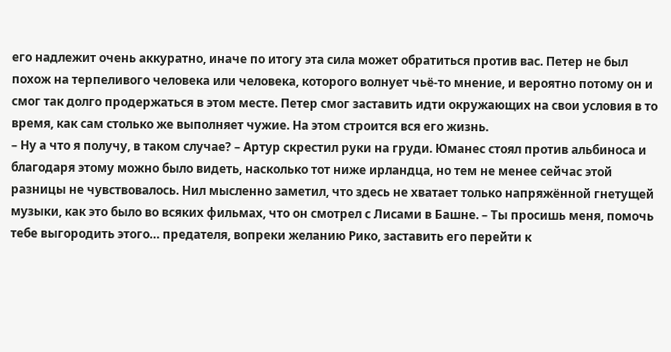его надлежит очень аккуратно, иначе по итогу эта сила может обратиться против вас. Петер не был похож на терпеливого человека или человека, которого волнует чьё-то мнение, и вероятно потому он и смог так долго продержаться в этом месте. Петер смог заставить идти окружающих на свои условия в то время, как сам столько же выполняет чужие. На этом строится вся его жизнь.
– Ну а что я получу, в таком случае? – Артур скрестил руки на груди. Юманес стоял против альбиноса и благодаря этому можно было видеть, насколько тот ниже ирландца, но тем не менее сейчас этой разницы не чувствовалось. Нил мысленно заметил, что здесь не хватает только напряжённой гнетущей музыки, как это было во всяких фильмах, что он смотрел с Лисами в Башне. – Ты просишь меня, помочь тебе выгородить этого… предателя, вопреки желанию Рико, заставить его перейти к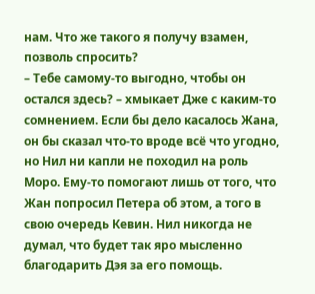нам. Что же такого я получу взамен, позволь спросить?
– Тебе самому-то выгодно, чтобы он остался здесь? – хмыкает Дже с каким-то сомнением. Если бы дело касалось Жана, он бы сказал что-то вроде всё что угодно, но Нил ни капли не походил на роль Моро. Ему-то помогают лишь от того, что Жан попросил Петера об этом, а того в свою очередь Кевин. Нил никогда не думал, что будет так яро мысленно благодарить Дэя за его помощь.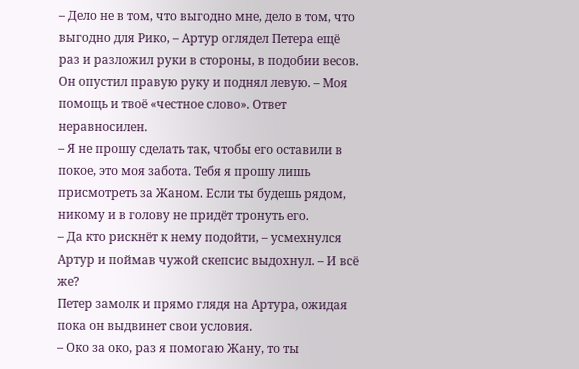– Дело не в том, что выгодно мне, дело в том, что выгодно для Рико, – Артур оглядел Петера ещё раз и разложил руки в стороны, в подобии весов. Он опустил правую руку и поднял левую. – Моя помощь и твоё «честное слово». Ответ неравносилен.
– Я не прошу сделать так, чтобы его оставили в покое, это моя забота. Тебя я прошу лишь присмотреть за Жаном. Если ты будешь рядом, никому и в голову не придёт тронуть его.
– Да кто рискнёт к нему подойти, – усмехнулся Артур и поймав чужой скепсис выдохнул. – И всё же?
Петер замолк и прямо глядя на Артура, ожидая пока он выдвинет свои условия.
– Око за око, раз я помогаю Жану, то ты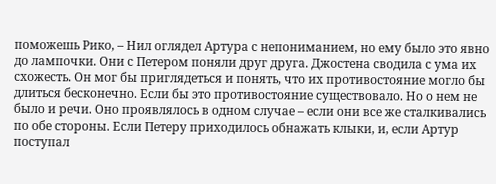поможешь Рико, – Нил оглядел Артура с непониманием, но ему было это явно до лампочки. Они с Петером поняли друг друга. Джостена сводила с ума их схожесть. Он мог бы приглядеться и понять, что их противостояние могло бы длиться бесконечно. Если бы это противостояние существовало. Но о нем не было и речи. Оно проявлялось в одном случае – если они все же сталкивались по обе стороны. Если Петеру приходилось обнажать клыки, и, если Артур поступал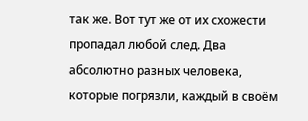так же. Вот тут же от их схожести пропадал любой след. Два абсолютно разных человека, которые погрязли, каждый в своём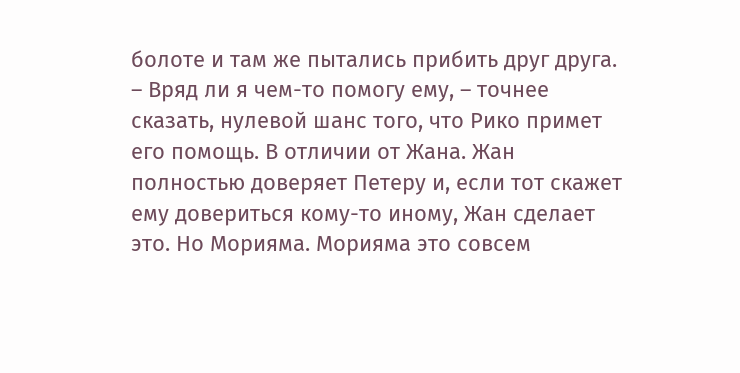болоте и там же пытались прибить друг друга.
– Вряд ли я чем-то помогу ему, – точнее сказать, нулевой шанс того, что Рико примет его помощь. В отличии от Жана. Жан полностью доверяет Петеру и, если тот скажет ему довериться кому-то иному, Жан сделает это. Но Морияма. Морияма это совсем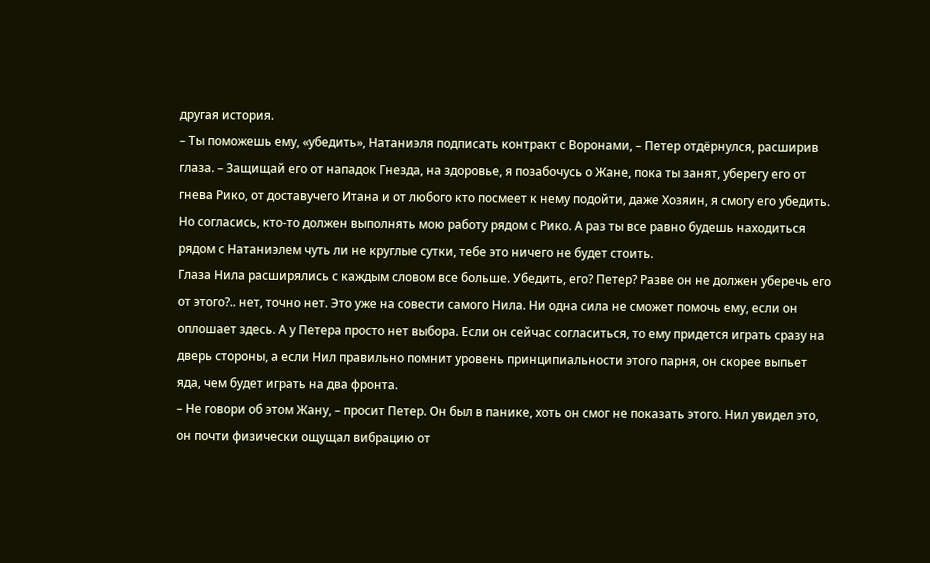другая история.
– Ты поможешь ему, «убедить», Натаниэля подписать контракт с Воронами, – Петер отдёрнулся, расширив глаза. – Защищай его от нападок Гнезда, на здоровье, я позабочусь о Жане, пока ты занят, уберегу его от гнева Рико, от доставучего Итана и от любого кто посмеет к нему подойти, даже Хозяин, я смогу его убедить. Но согласись, кто-то должен выполнять мою работу рядом с Рико. А раз ты все равно будешь находиться рядом с Натаниэлем чуть ли не круглые сутки, тебе это ничего не будет стоить.
Глаза Нила расширялись с каждым словом все больше. Убедить, его? Петер? Разве он не должен уберечь его от этого?.. нет, точно нет. Это уже на совести самого Нила. Ни одна сила не сможет помочь ему, если он оплошает здесь. А у Петера просто нет выбора. Если он сейчас согласиться, то ему придется играть сразу на дверь стороны, а если Нил правильно помнит уровень принципиальности этого парня, он скорее выпьет яда, чем будет играть на два фронта.
– Не говори об этом Жану, – просит Петер. Он был в панике, хоть он смог не показать этого. Нил увидел это, он почти физически ощущал вибрацию от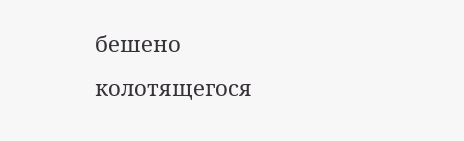бешено колотящегося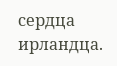сердца ирландца.